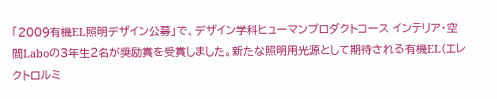「2009有機EL照明デザイン公募」で、デザイン学科ヒューマンプロダクトコース インテリア・空間Laboの3年生2名が奨励賞を受賞しました。新たな照明用光源として期待される有機EL(エレクトロルミ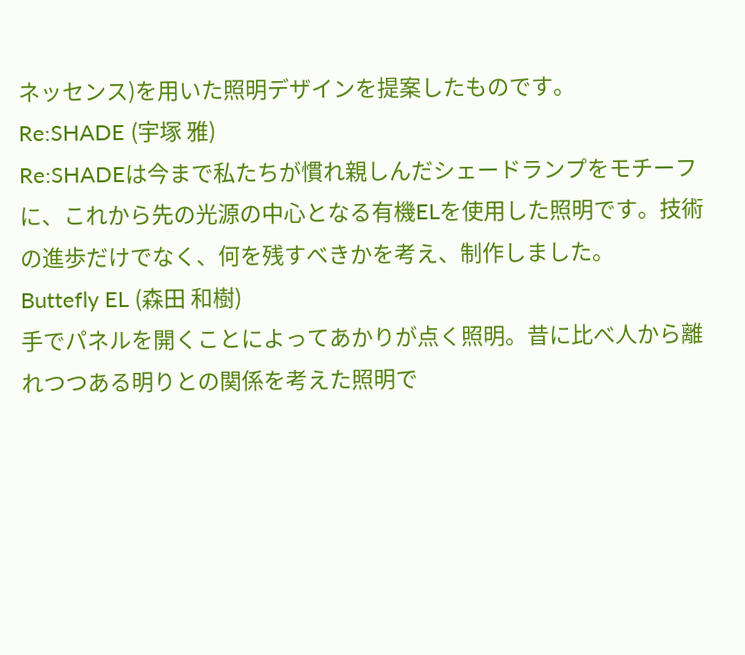ネッセンス)を用いた照明デザインを提案したものです。
Re:SHADE (宇塚 雅)
Re:SHADEは今まで私たちが慣れ親しんだシェードランプをモチーフに、これから先の光源の中心となる有機ELを使用した照明です。技術の進歩だけでなく、何を残すべきかを考え、制作しました。
Buttefly EL (森田 和樹)
手でパネルを開くことによってあかりが点く照明。昔に比べ人から離れつつある明りとの関係を考えた照明で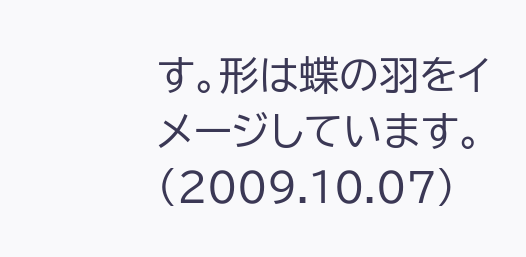す。形は蝶の羽をイメージしています。
(2009.10.07)